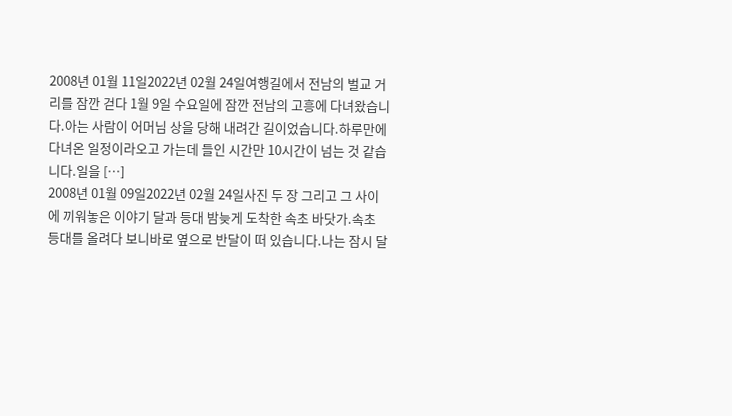2008년 01월 11일2022년 02월 24일여행길에서 전남의 벌교 거리를 잠깐 걷다 1월 9일 수요일에 잠깐 전남의 고흥에 다녀왔습니다.아는 사람이 어머님 상을 당해 내려간 길이었습니다.하루만에 다녀온 일정이라오고 가는데 들인 시간만 10시간이 넘는 것 같습니다.일을 […]
2008년 01월 09일2022년 02월 24일사진 두 장 그리고 그 사이에 끼워놓은 이야기 달과 등대 밤늦게 도착한 속초 바닷가.속초 등대를 올려다 보니바로 옆으로 반달이 떠 있습니다.나는 잠시 달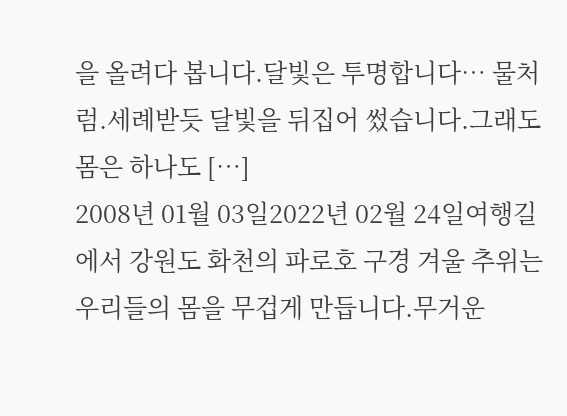을 올려다 봅니다.달빛은 투명합니다… 물처럼.세례받듯 달빛을 뒤집어 썼습니다.그래도 몸은 하나도 […]
2008년 01월 03일2022년 02월 24일여행길에서 강원도 화천의 파로호 구경 겨울 추위는 우리들의 몸을 무겁게 만듭니다.무거운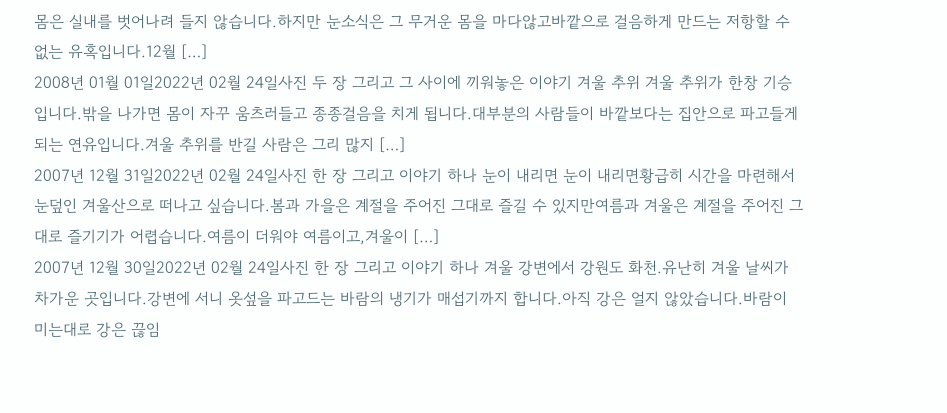몸은 실내를 벗어나려 들지 않습니다.하지만 눈소식은 그 무거운 몸을 마다않고바깥으로 걸음하게 만드는 저항할 수 없는 유혹입니다.12월 […]
2008년 01월 01일2022년 02월 24일사진 두 장 그리고 그 사이에 끼워놓은 이야기 겨울 추위 겨울 추위가 한창 기승입니다.밖을 나가면 몸이 자꾸 움츠러들고 종종걸음을 치게 됩니다.대부분의 사람들이 바깥보다는 집안으로 파고들게 되는 연유입니다.겨울 추위를 반길 사람은 그리 많지 […]
2007년 12월 31일2022년 02월 24일사진 한 장 그리고 이야기 하나 눈이 내리면 눈이 내리면황급히 시간을 마련해서눈덮인 겨울산으로 떠나고 싶습니다.봄과 가을은 계절을 주어진 그대로 즐길 수 있지만여름과 겨울은 계절을 주어진 그대로 즐기기가 어렵습니다.여름이 더워야 여름이고,겨울이 […]
2007년 12월 30일2022년 02월 24일사진 한 장 그리고 이야기 하나 겨울 강변에서 강원도 화천.유난히 겨울 날씨가 차가운 곳입니다.강변에 서니 옷섶을 파고드는 바람의 냉기가 매섭기까지 합니다.아직 강은 얼지 않았습니다.바람이 미는대로 강은 끊임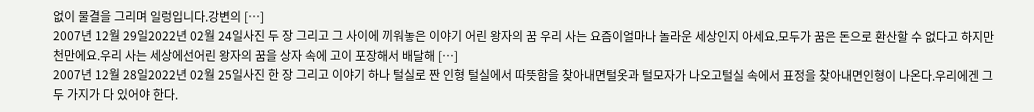없이 물결을 그리며 일렁입니다.강변의 […]
2007년 12월 29일2022년 02월 24일사진 두 장 그리고 그 사이에 끼워놓은 이야기 어린 왕자의 꿈 우리 사는 요즘이얼마나 놀라운 세상인지 아세요.모두가 꿈은 돈으로 환산할 수 없다고 하지만 천만에요.우리 사는 세상에선어린 왕자의 꿈을 상자 속에 고이 포장해서 배달해 […]
2007년 12월 28일2022년 02월 25일사진 한 장 그리고 이야기 하나 털실로 짠 인형 털실에서 따뜻함을 찾아내면털옷과 털모자가 나오고털실 속에서 표정을 찾아내면인형이 나온다.우리에겐 그 두 가지가 다 있어야 한다.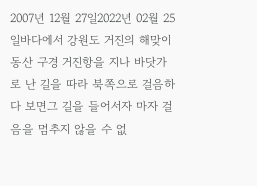2007년 12월 27일2022년 02월 25일바다에서 강원도 거진의 해맞이 동산 구경 거진항을 지나 바닷가로 난 길을 따라 북쪽으로 걸음하다 보면그 길을 들어서자 마자 걸음을 멈추지 않을 수 없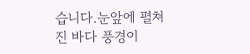습니다.눈앞에 펼쳐진 바다 풍경이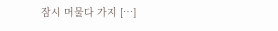잠시 머물다 가지 […]